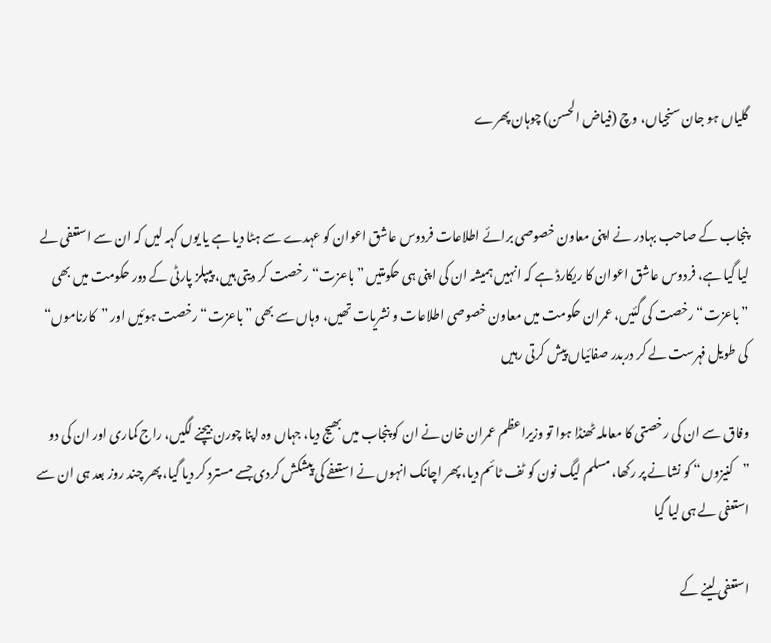گلیاں ہو جان سنجیاں، وچ (فیاض الحسن) چوہان پھرے


پنجاب کے صاحب بہادر نے اپنی معاون خصوصی برائے اطلاعات فردوس عاشق اعوان کو عہدے سے ہٹا دیا ہے یا یوں کہہ لیں کہ ان سے استعفی لے لیا گیا ہے، فردوس عاشق اعوان کا ریکارڈ ہے کہ انہیں ہمیشہ ان کی اپنی ہی حکومتیں ”باعزت“ رخصت کر دیتی ہیں، پیپلز پارٹی کے دور حکومت میں بھی ”باعزت“ رخصت کی گئیں، عمران حکومت میں معاون خصوصی اطلاعات و نشریات تھیں، وہاں سے بھی ”باعزت“ رخصت ہوئیں اور ”کارناموں“ کی طویل فہرست لے کر دربدر صفائیاں پیش کرتی رہیں

وفاق سے ان کی رخصتی کا معاملہ ٹھنڈا ہوا تو وزیراعظم عمران خان نے ان کو پنجاب میں بھیج دیا، جہاں وہ اپنا چورن بیچنے لگیں، راج کماری اور ان کی دو ”کنیزوں“ کو نشانے پر رکھا، مسلم لیگ نون کو ٹف ٹائم دیا، پھر اچانک انہوں نے استعفے کی پیشکش کردی جسے مسترد کر دیا گیا، پھر چند روز بعد ہی ان سے استعفی لے ہی لیا گیا

استعفی لینے کے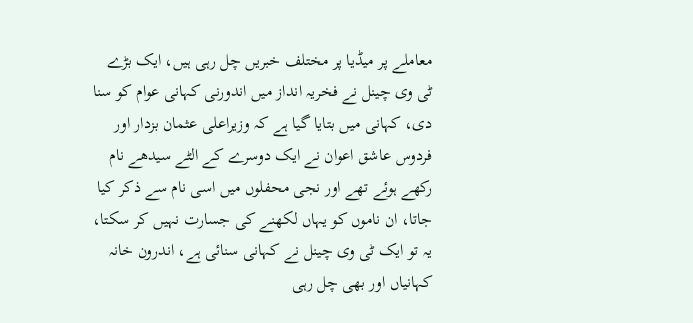معاملے پر میڈیا پر مختلف خبریں چل رہی ہیں، ایک بڑے ٹی وی چینل نے فخریہ انداز میں اندورنی کہانی عوام کو سنا دی، کہانی میں بتایا گیا ہے کہ وزیراعلی عثمان بزدار اور فردوس عاشق اعوان نے ایک دوسرے کے الٹے سیدھے نام رکھے ہوئے تھے اور نجی محفلوں میں اسی نام سے ذکر کیا جاتا، ان ناموں کو یہاں لکھنے کی جسارت نہیں کر سکتا، یہ تو ایک ٹی وی چینل نے کہانی سنائی ہے، اندرون خانہ کہانیاں اور بھی چل رہی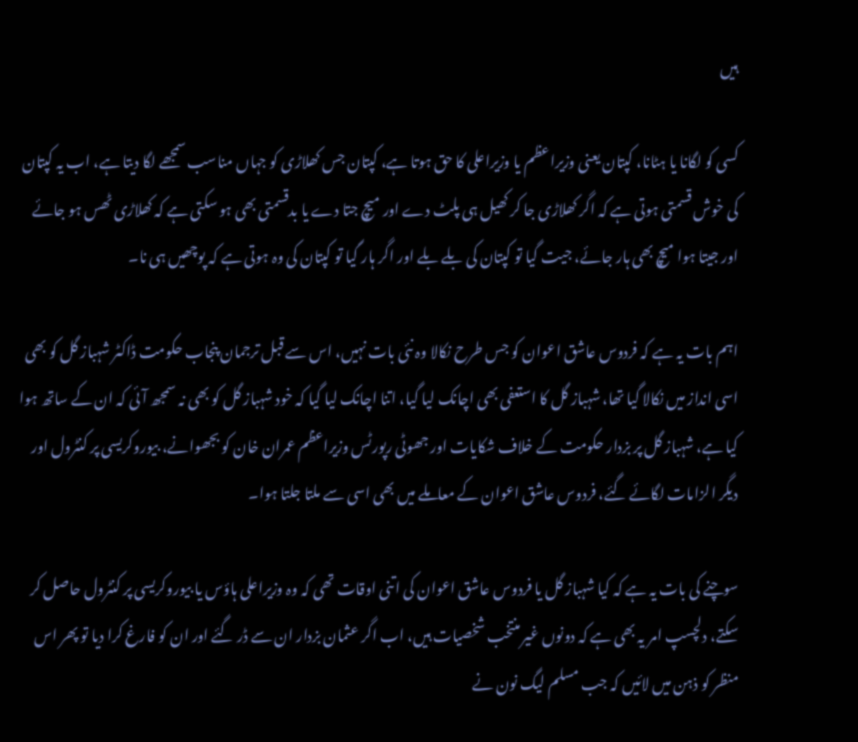ہیں

کسی کو لگانا یا ہٹانا، کپتان یعنی وزیراعظم یا وزیراعلی کا حق ہوتا ہے، کپتان جس کھلاڑی کو جہاں مناسب سمجھے لگا دیتا ہے، اب یہ کپتان کی خوش قسمتی ہوتی ہے کہ اگر کھلاڑی جا کر کھیل ہی پلٹ دے اور میچ جتا دے یا بدقسمتی بھی ہو سکتی ہے کہ کھلاڑی ٹھس ہو جائے اور جیتا ہوا میچ بھی ہار جائے، جیت گیا تو کپتان کی بلے بلے اور اگر ہار گیا تو کپتان کی وہ ہوتی ہے کہ پوچھیں ہی نا۔

اہم بات یہ ہے کہ فردوس عاشق اعوان کو جس طرح نکالا وہ نئی بات نہیں، اس سے قبل ترجمان پنجاب حکومت ڈاکٹر شہباز گل کو بھی اسی انداز میں نکالا گیا تھا، شہباز گل کا استعفی بھی اچانک لیا گیا، اتنا اچانک لیا گیا کہ خود شہباز گل کو بھی نہ سمجھ آئی کہ ان کے ساتھ ہوا کیا ہے، شہباز گل پر بزدار حکومت کے خلاف شکایات اور جھوٹی رپورٹس وزیراعظم عمران خان کو بجھوانے، بیوروکریسی پر کنٹرول اور دیگر الزامات لگائے گئے، فردوس عاشق اعوان کے معاملے میں بھی اسی سے ملتا جلتا ہوا۔

سوچنے کی بات یہ ہے کہ کیا شہباز گل یا فردوس عاشق اعوان کی اتنی اوقات تھی کہ وہ وزیراعلی ہاؤس یا بیوروکریسی پر کنٹرول حاصل کر سکتے، دلچسپ امر یہ بھی ہے کہ دونوں غیر منتخب شخصیات ہیں، اب اگر عثمان بزدار ان سے ڈر گئے اور ان کو فارغ کرا دیا تو پھر اس منظر کو ذہن میں لائیں کہ جب مسلم لیگ نون نے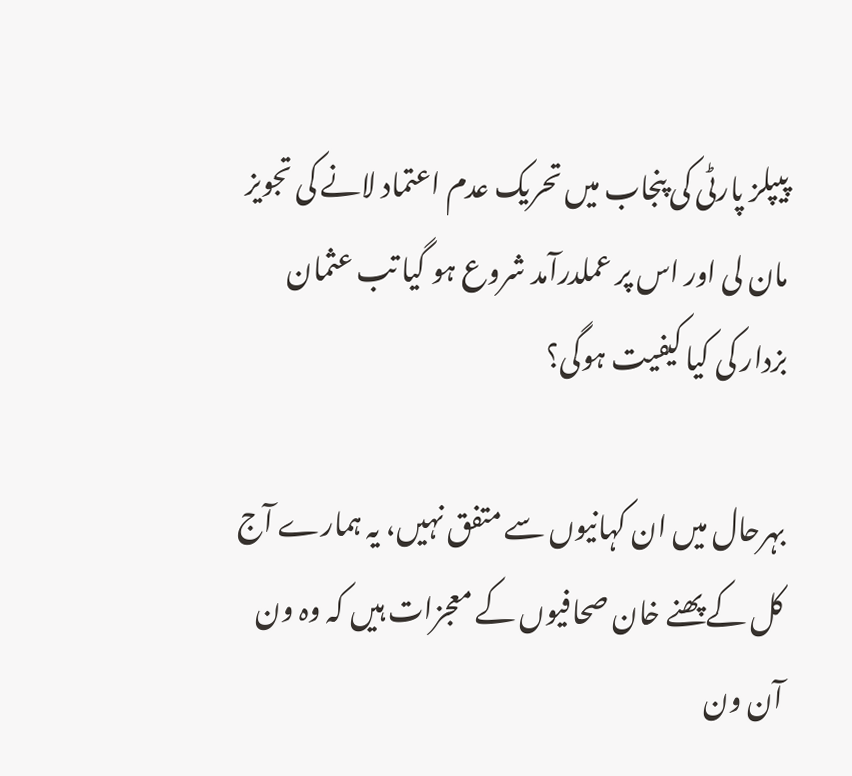پیپلز پارٹی کی پنجاب میں تحریک عدم اعتماد لانے کی تجویز مان لی اور اس پر عملدرآمد شروع ہو گیا تب عثمان بزدار کی کیا کیفیت ہوگی؟

بہرحال میں ان کہانیوں سے متفق نہیں، یہ ہمارے آج کل کے پھنے خان صحافیوں کے معجزات ہیں کہ وہ ون آن ون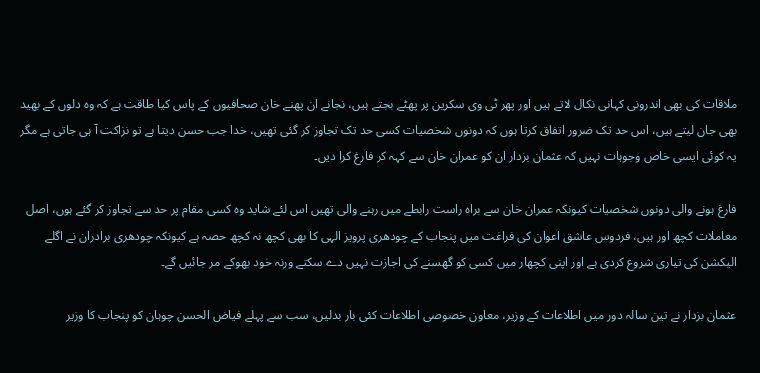ملاقات کی بھی اندرونی کہانی نکال لاتے ہیں اور پھر ٹی وی سکرین پر پھٹے بجتے ہیں، نجانے ان پھنے خان صحافیوں کے پاس کیا طاقت ہے کہ وہ دلوں کے بھید بھی جان لیتے ہیں، اس حد تک ضرور اتفاق کرتا ہوں کہ دونوں شخصیات کسی حد تک تجاوز کر گئی تھیں، خدا جب حسن دیتا ہے تو نزاکت آ ہی جاتی ہے مگر یہ کوئی ایسی خاص وجوہات نہیں کہ عثمان بزدار ان کو عمران خان سے کہہ کر فارغ کرا دیں۔

فارغ ہونے والی دونوں شخصیات کیونکہ عمران خان سے براہ راست رابطے میں رہنے والی تھیں اس لئے شاید وہ کسی مقام پر حد سے تجاوز کر گئے ہوں، اصل معاملات کچھ اور ہیں، فردوس عاشق اعوان کی فراغت میں پنجاب کے چودھری پرویز الہی کا بھی کچھ نہ کچھ حصہ ہے کیونکہ چودھری برادران نے اگلے الیکشن کی تیاری شروع کردی ہے اور اپنی کچھار میں کسی کو گھسنے کی اجازت نہیں دے سکتے ورنہ خود بھوکے مر جائیں گے۔

عثمان بزدار نے تین سالہ دور میں اطلاعات کے وزیر، معاون خصوصی اطلاعات کئی بار بدلیں، سب سے پہلے فیاض الحسن چوہان کو پنجاب کا وزیر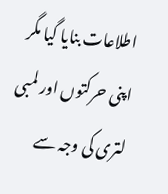اطلاعات بنایا گیا مگر اپنی حرکتوں اور لمبی لتری کی وجہ سے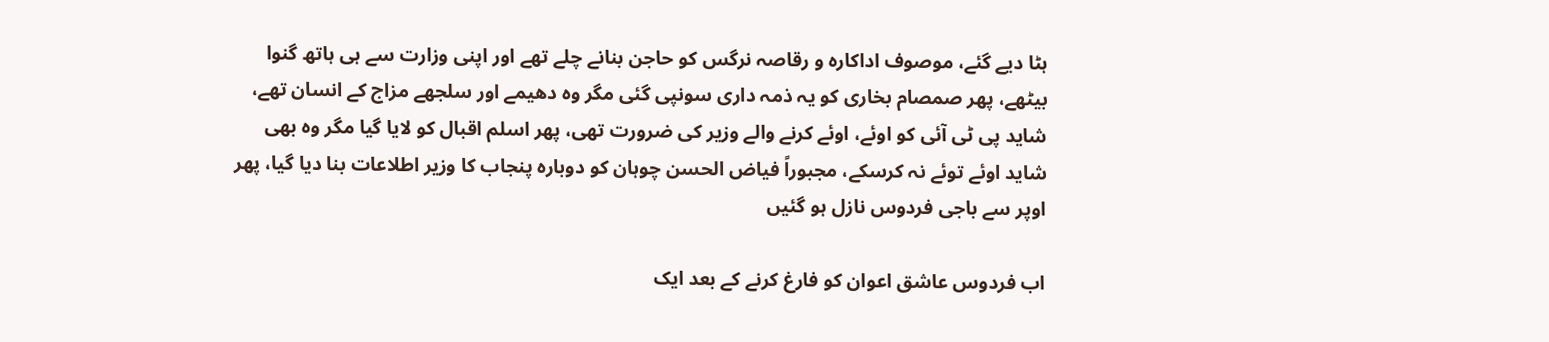ہٹا دیے گئے، موصوف اداکارہ و رقاصہ نرگس کو حاجن بنانے چلے تھے اور اپنی وزارت سے ہی ہاتھ گنوا بیٹھے، پھر صمصام بخاری کو یہ ذمہ داری سونپی گئی مگر وہ دھیمے اور سلجھے مزاج کے انسان تھے، شاید پی ٹی آئی کو اوئے، اوئے کرنے والے وزیر کی ضرورت تھی، پھر اسلم اقبال کو لایا گیا مگر وہ بھی شاید اوئے توئے نہ کرسکے، مجبوراً فیاض الحسن چوہان کو دوبارہ پنجاب کا وزیر اطلاعات بنا دیا گیا، پھر اوپر سے باجی فردوس نازل ہو گئیں

اب فردوس عاشق اعوان کو فارغ کرنے کے بعد ایک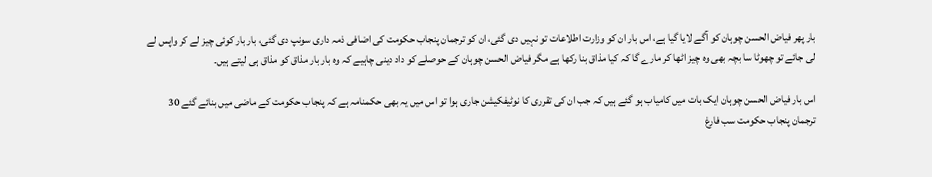بار پھر فیاض الحسن چوہان کو آگے لایا گیا ہے، اس بار ان کو وزارت اطلاعات تو نہیں دی گئی، ان کو ترجمان پنجاب حکومت کی اضافی ذمہ داری سونپ دی گئی، بار بار کوئی چیز لے کر واپس لے لی جائے تو چھوٹا سا بچہ بھی وہ چیز اٹھا کر مارے گا کہ کیا مذاق بنا رکھا ہے مگر فیاض الحسن چوہان کے حوصلے کو داد دینی چاہیے کہ وہ بار بار مذاق کو مذاق ہی لیتے ہیں۔

اس بار فیاض الحسن چوہان ایک بات میں کامیاب ہو گئے ہیں کہ جب ان کی تقرری کا نوٹیفکیشن جاری ہوا تو اس میں یہ بھی حکمنامہ ہے کہ پنجاب حکومت کے ماضی میں بنائے گئے 30 ترجمان پنجاب حکومت سب فارغ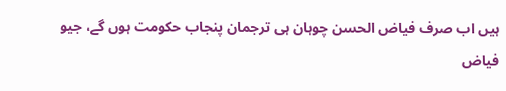ہیں اب صرف فیاض الحسن چوہان ہی ترجمان پنجاب حکومت ہوں گے، جیو فیاض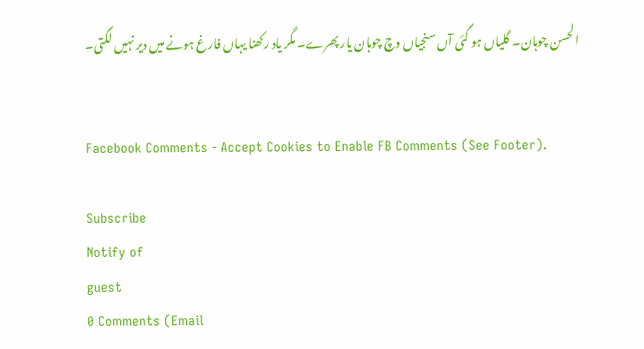الحسن چوہان۔ گلیاں ہو گئی آں سنجیاں وچ چوہان یار پھرے۔ مگر یاد رکھنا یہاں فارغ ہونے میں دیر نہیں لگتی۔


Facebook Comments - Accept Cookies to Enable FB Comments (See Footer).

Subscribe
Notify of
guest
0 Comments (Email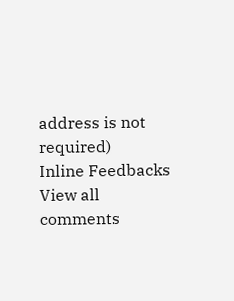address is not required)
Inline Feedbacks
View all comments